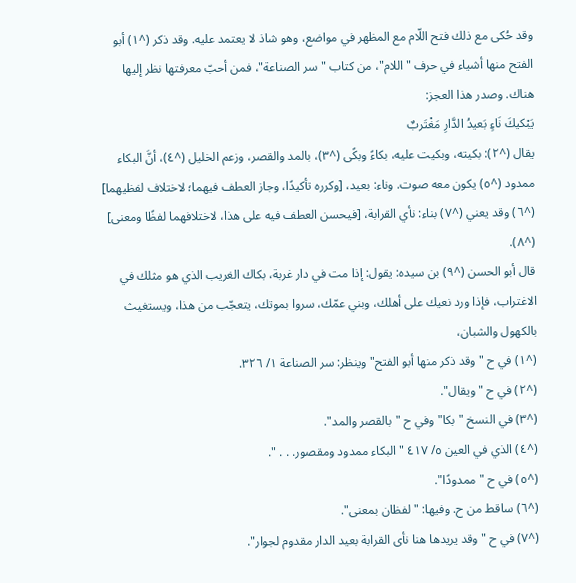وقد حُكى مع ذلك فتح اللّام مع المظهر في مواضع، وهو شاذ لا يعتمد عليه. وقد ذكر (^١) أبو الفتح منها أشياء في حرف "اللام"، من كتاب "سر الصناعة"، فمن أحبّ معرفتها نظر إليها هناك. وصدر هذا العجز:
يَبْكيكَ نَاءٍ بَعيدُ الدَّارِ مَغْتَربٌ
يقال (^٢): بكيته، وبكيت عليه، بكاءً وبكًى (^٣)، بالمد والقصر، وزعم الخليل (^٤)، أنَّ البكاء ممدود (^٥) يكون معه صوت. وناء: بعيد، [وكرره تأكيدًا، وجاز العطف فيهما؛ لاختلاف لفظيهما] (^٦) وقد يعني (^٧) بناء: نأي القرابة، [فيحسن العطف فيه على هذا، لاختلافهما لفظًا ومعنى] (^٨).
قال أبو الحسن (^٩) بن سيده: يقول: إذا مت في دار غربة، بكاك الغريب الذي هو مثلك في الاغتراب، فإذا ورد نعيك على أهلك، وبني عمّك، سروا بموتك، يتعجّب من هذا، ويستغيث بالكهول والشبان،
(^١) في ح "وقد ذكر منها أبو الفتح" وينظر: سر الصناعة ١/ ٣٢٦.
(^٢) في ح "ويقال".
(^٣) في النسخ "بكا" وفي ح "بالقصر والمد".
(^٤) الذي في العين ٥/ ٤١٧ "البكاء ممدود ومقصور. . . ".
(^٥) في ح "ممدودًا".
(^٦) ساقط من ح. وفيها: "لفظان بمعنى".
(^٧) في ح "وقد يريدها هنا نأى القرابة بعيد الدار مقدوم لجوار".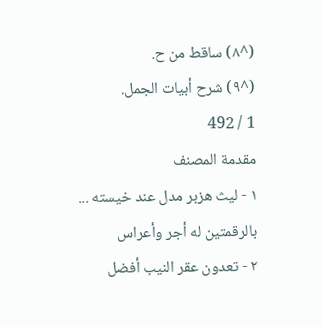(^٨) ساقط من ح.
(^٩) شرح أبيات الجمل.
1 / 492
مقدمة المصنف
١ - ليث هزبر مدل عند خيسته ... بالرقمتين له أجر وأعراس
٢ - تعدون عقر النيب أفضل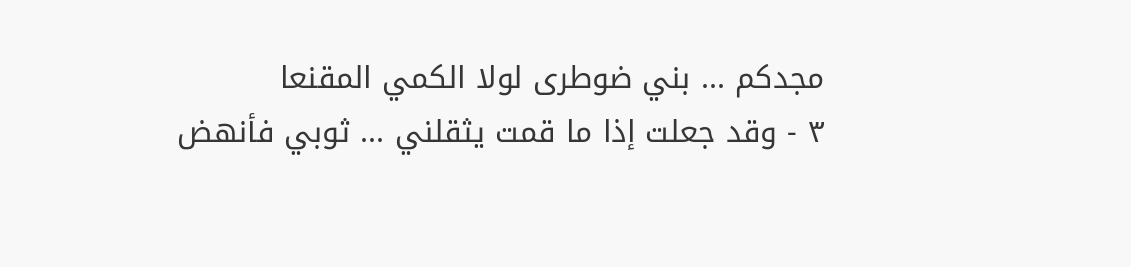مجدكم ... بني ضوطرى لولا الكمي المقنعا
٣ - وقد جعلت إذا ما قمت يثقلني ... ثوبي فأنهض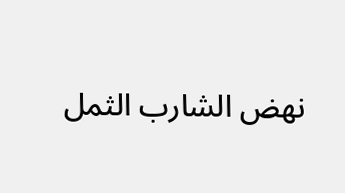نهض الشارب الثمل